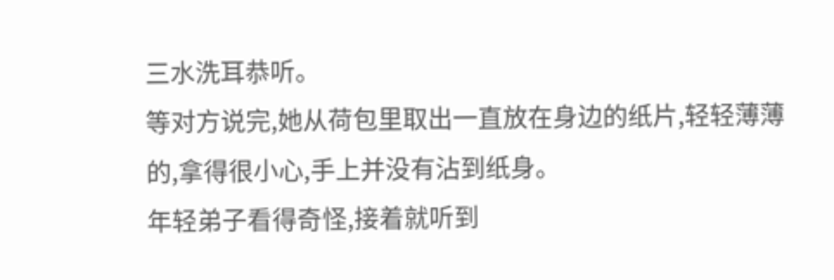三水洗耳恭听。
等对方说完,她从荷包里取出一直放在身边的纸片,轻轻薄薄的,拿得很小心,手上并没有沾到纸身。
年轻弟子看得奇怪,接着就听到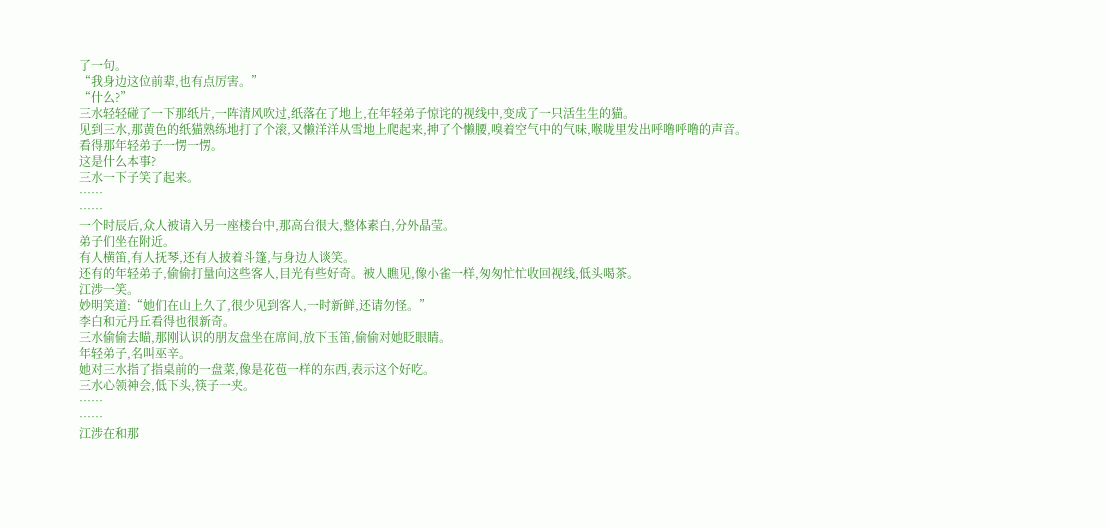了一句。
“我身边这位前辈,也有点厉害。”
“什么?”
三水轻轻碰了一下那纸片,一阵清风吹过,纸落在了地上,在年轻弟子惊诧的视线中,变成了一只活生生的猫。
见到三水,那黄色的纸猫熟练地打了个滚,又懒洋洋从雪地上爬起来,抻了个懒腰,嗅着空气中的气味,喉咙里发出呼噜呼噜的声音。
看得那年轻弟子一愣一愣。
这是什么本事?
三水一下子笑了起来。
……
……
一个时辰后,众人被请入另一座楼台中,那高台很大,整体素白,分外晶莹。
弟子们坐在附近。
有人横笛,有人抚琴,还有人披着斗篷,与身边人谈笑。
还有的年轻弟子,偷偷打量向这些客人,目光有些好奇。被人瞧见,像小雀一样,匆匆忙忙收回视线,低头喝茶。
江涉一笑。
妙明笑道:“她们在山上久了,很少见到客人,一时新鲜,还请勿怪。”
李白和元丹丘看得也很新奇。
三水偷偷去瞄,那刚认识的朋友盘坐在席间,放下玉笛,偷偷对她眨眼睛。
年轻弟子,名叫巫辛。
她对三水指了指桌前的一盘菜,像是花苞一样的东西,表示这个好吃。
三水心领神会,低下头,筷子一夹。
……
……
江涉在和那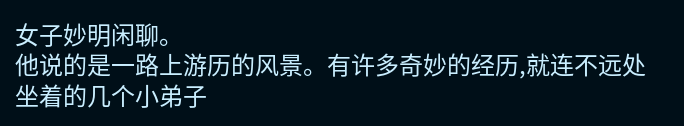女子妙明闲聊。
他说的是一路上游历的风景。有许多奇妙的经历,就连不远处坐着的几个小弟子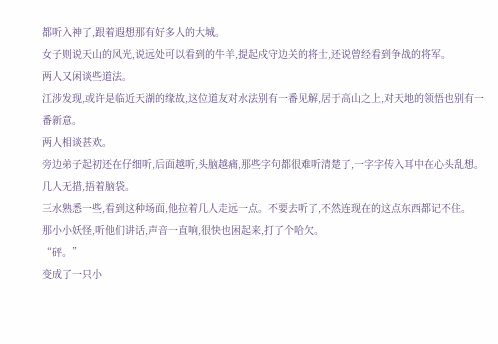都听入神了,跟着遐想那有好多人的大城。
女子则说天山的风光,说远处可以看到的牛羊,提起戍守边关的将士,还说曾经看到争战的将军。
两人又闲谈些道法。
江涉发现,或许是临近天湖的缘故,这位道友对水法别有一番见解,居于高山之上,对天地的领悟也别有一番新意。
两人相谈甚欢。
旁边弟子起初还在仔细听,后面越听,头脑越痛,那些字句都很难听清楚了,一字字传入耳中在心头乱想。
几人无措,捂着脑袋。
三水熟悉一些,看到这种场面,他拉着几人走远一点。不要去听了,不然连现在的这点东西都记不住。
那小小妖怪,听他们讲话,声音一直响,很快也困起来,打了个哈欠。
“砰。”
变成了一只小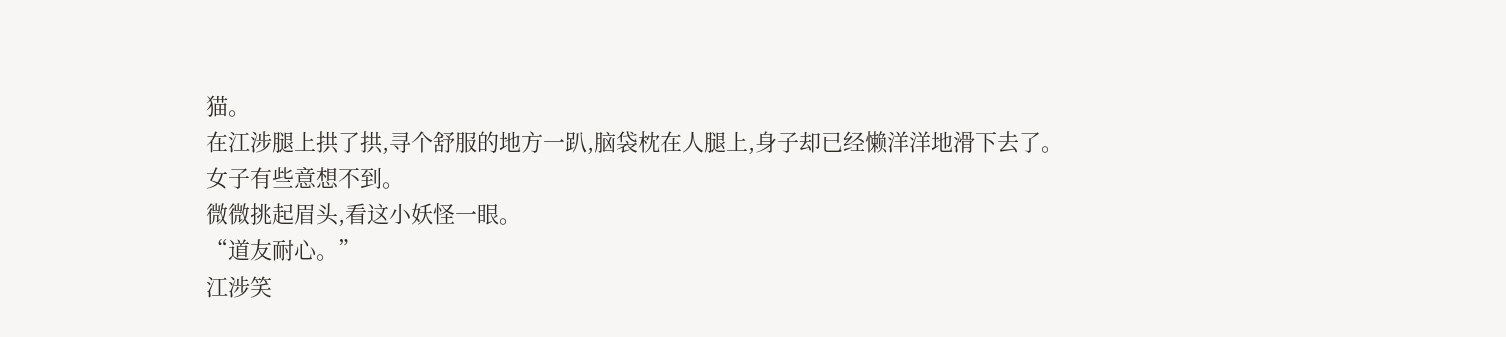猫。
在江涉腿上拱了拱,寻个舒服的地方一趴,脑袋枕在人腿上,身子却已经懒洋洋地滑下去了。
女子有些意想不到。
微微挑起眉头,看这小妖怪一眼。
“道友耐心。”
江涉笑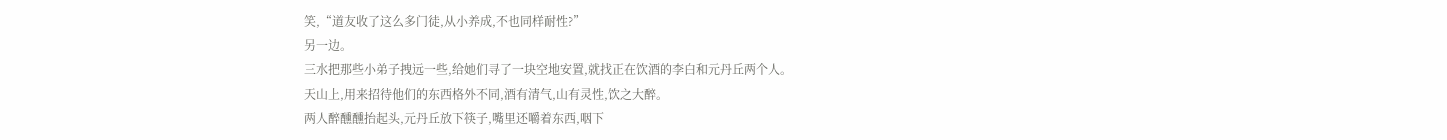笑,“道友收了这么多门徒,从小养成,不也同样耐性?”
另一边。
三水把那些小弟子拽远一些,给她们寻了一块空地安置,就找正在饮酒的李白和元丹丘两个人。
天山上,用来招待他们的东西格外不同,酒有清气,山有灵性,饮之大醉。
两人醉醺醺抬起头,元丹丘放下筷子,嘴里还嚼着东西,咽下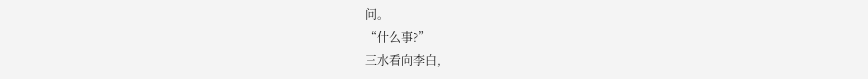问。
“什么事?”
三水看向李白,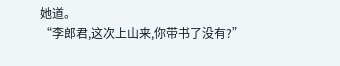她道。
“李郎君,这次上山来,你带书了没有?”